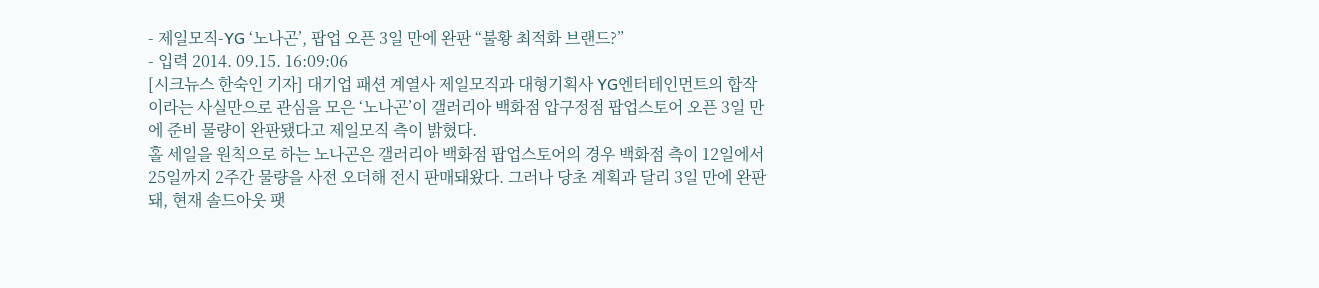- 제일모직-YG ‘노나곤’, 팝업 오픈 3일 만에 완판 “불황 최적화 브랜드?”
- 입력 2014. 09.15. 16:09:06
[시크뉴스 한숙인 기자] 대기업 패션 계열사 제일모직과 대형기획사 YG엔터테인먼트의 합작이라는 사실만으로 관심을 모은 ‘노나곤’이 갤러리아 백화점 압구정점 팝업스토어 오픈 3일 만에 준비 물량이 완판됐다고 제일모직 측이 밝혔다.
홀 세일을 원칙으로 하는 노나곤은 갤러리아 백화점 팝업스토어의 경우 백화점 측이 12일에서 25일까지 2주간 물량을 사전 오더해 전시 판매돼왔다. 그러나 당초 계획과 달리 3일 만에 완판돼, 현재 솔드아웃 팻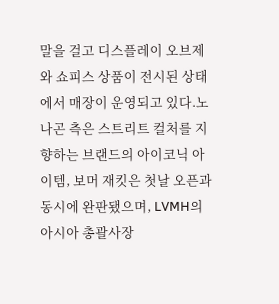말을 걸고 디스플레이 오브제와 쇼피스 상품이 전시된 상태에서 매장이 운영되고 있다.노나곤 측은 스트리트 컬처를 지향하는 브랜드의 아이코닉 아이템, 보머 재킷은 첫날 오픈과 동시에 완판됐으며, LVMH의 아시아 총괄사장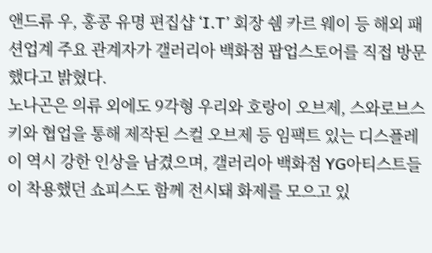앤드류 우, 홍콩 유명 편집샵 ‘I.T’ 회장 쉠 카르 웨이 등 해외 패션업계 주요 관계자가 갤러리아 백화점 팝업스토어를 직접 방문했다고 밝혔다.
노나곤은 의류 외에도 9각형 우리와 호랑이 오브제, 스와로브스키와 협업을 통해 제작된 스컬 오브제 등 임팩트 있는 디스플레이 역시 강한 인상을 남겼으며, 갤러리아 백화점 YG아티스트들이 착용했던 쇼피스도 함께 전시돼 화제를 모으고 있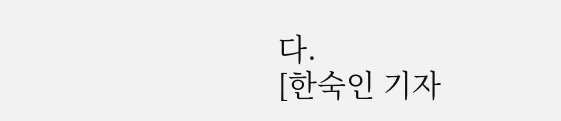다.
[한숙인 기자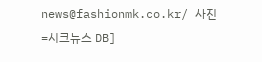news@fashionmk.co.kr/ 사진=시크뉴스 DB]